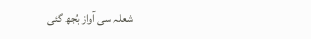شعلہ سی آواز بُجھ گئی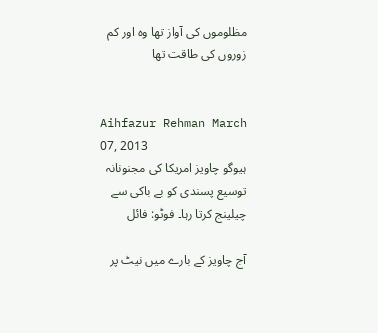مظلوموں کی آواز تھا وہ اور کم زوروں کی طاقت تھا


Aihfazur Rehman March 07, 2013
ہیوگو چاویز امریکا کی مجنونانہ توسیع پسندی کو بے باکی سے چیلینج کرتا رہا۔ فوٹو: فائل

آج چاویز کے بارے میں نیٹ پر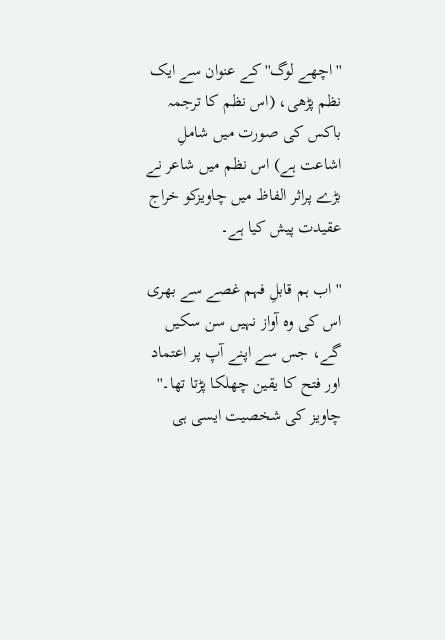''اچھے لوگ'' کے عنوان سے ایک نظم پڑھی، (اس نظم کا ترجمہ باکس کی صورت میں شاملِ اشاعت ہے) اس نظم میں شاعر نے بڑے پراثر الفاظ میں چاویزکو خراج عقیدت پیش کیا ہے۔

'' اب ہم قابلِ فہم غصے سے بھری اس کی وہ آواز نہیں سن سکیں گے، جس سے اپنے آپ پر اعتماد اور فتح کا یقین چھلکا پڑتا تھا۔'' چاویز کی شخصیت ایسی ہی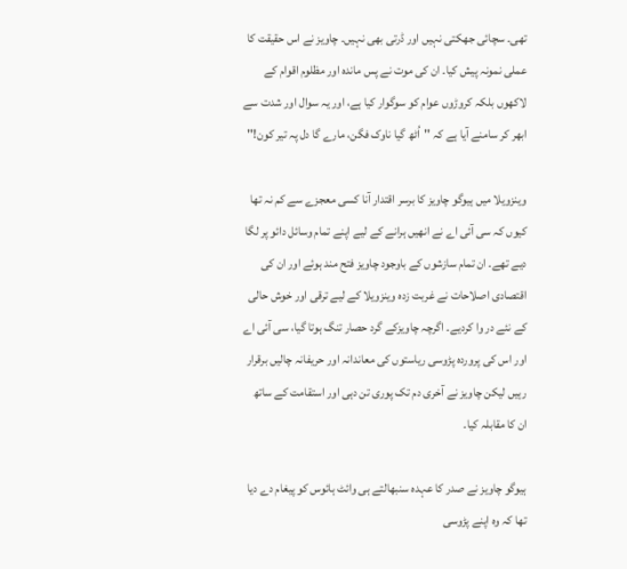تھی۔ سچائی جھکتی نہیں اور ڈرتی بھی نہیں۔ چاویز نے اس حقیقت کا عملی نمونہ پیش کیا۔ ان کی موت نے پس ماندہ اور مظلوم اقوام کے لاکھوں بلکہ کروڑوں عوام کو سوگوار کیا ہے، اور یہ سوال اور شدت سے ابھر کر سامنے آیا ہے کہ ''اُٹھ گیا ناوک فگن، مارے گا دل پہ تیر کون!''

وینزویلا میں ہیوگو چاویز کا برسر اقتدار آنا کسی معجزے سے کم نہ تھا کیوں کہ سی آئی اے نے انھیں ہرانے کے لیے اپنے تمام وسائل دائو پر لگا دیے تھے۔ ان تمام سازشوں کے باوجود چاویز فتح مند ہوئے اور ان کی اقتصادی اصلاحات نے غربت زدہ وینزویلا کے لیے ترقی اور خوش حالی کے نئے در وا کردیے۔ اگرچہ چاویزکے گرد حصار تنگ ہوتا گیا، سی آئی اے اور اس کی پروردہ پڑوسی ریاستوں کی معاندانہ اور حریفانہ چالیں برقرار رہیں لیکن چاویز نے آخری دم تک پوری تن دہی اور استقامت کے ساتھ ان کا مقابلہ کیا۔

ہیوگو چاویز نے صدر کا عہدہ سنبھالتے ہی وائٹ ہائوس کو پیغام دے دیا تھا کہ وہ اپنے پڑوسی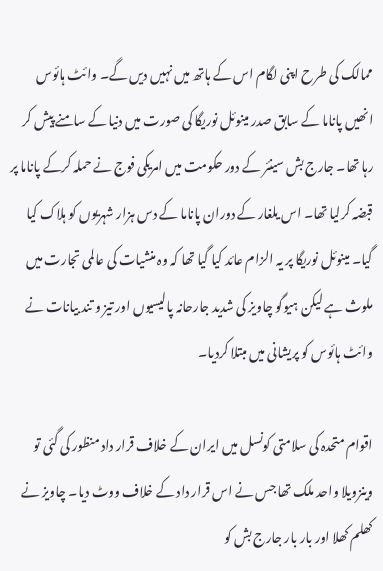ممالک کی طرح اپنی لگام اس کے ہاتھ میں نہیں دیں گے۔ وائٹ ہائوس انھیں پاناما کے سابق صدر مینوئل نوریگا کی صورت میں دنیا کے سامنے پیش کر رہا تھا۔ جارج بش سینئر کے دور حکومت میں امریکی فوج نے حملہ کرکے پاناما پر قبضہ کرلیا تھا۔ اس یلغار کے دوران پاناما کے دس ہزار شہریوں کو ہلاک کیا گیا۔ مینوئل نوریگا پر یہ الزام عائد کیا گیا تھا کہ وہ منشیات کی عالمی تجارت میں ملوث ہے لیکن ہیوگو چاویز کی شدید جارحانہ پالیسیوں اور تیز و تند بیانات نے وائٹ ہائوس کو پریشانی میں مبتلا کردیا۔

اقوام متحدہ کی سلامتی کونسل میں ایران کے خلاف قرار داد منظور کی گئی تو وینزویلا واحد ملک تھا جس نے اس قرار داد کے خلاف ووٹ دیا۔ چاویز نے کھلم کھلا اور بار بار جارج بش کو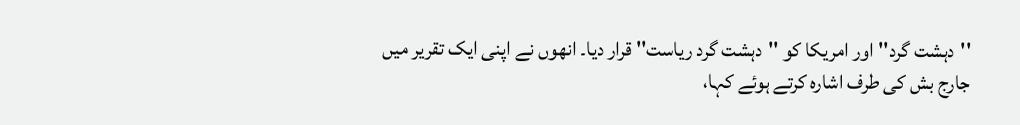''دہشت گرد'' اور امریکا کو ''دہشت گرد ریاست'' قرار دیا۔ انھوں نے اپنی ایک تقریر میں جارج بش کی طرف اشارہ کرتے ہوئے کہا،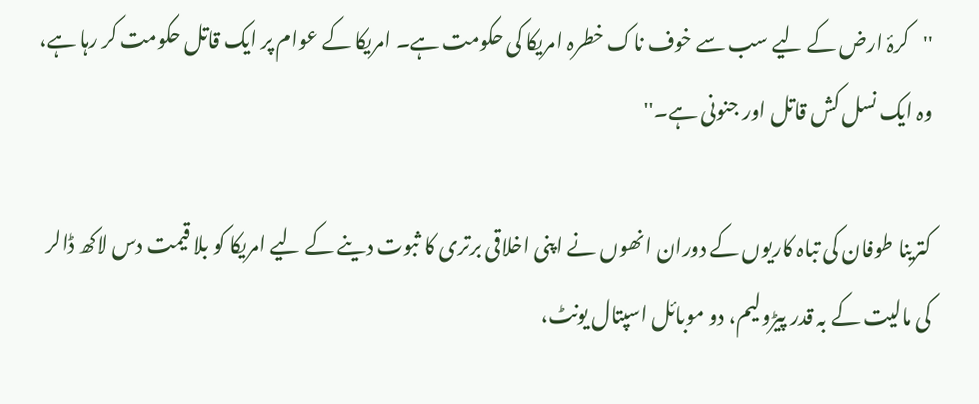''کرۂ ارض کے لیے سب سے خوف ناک خطرہ امریکا کی حکومت ہے۔ امریکا کے عوام پر ایک قاتل حکومت کر رہا ہے، وہ ایک نسل کش قاتل اور جنونی ہے۔''

کترینا طوفان کی تباہ کاریوں کے دوران انھوں نے اپنی اخلاقی برتری کا ثبوت دینے کے لیے امریکا کو بلا قیمت دس لاکھ ڈالر کی مالیت کے بہ قدر پیڑولیم، دو موبائل اسپتال یونٹ،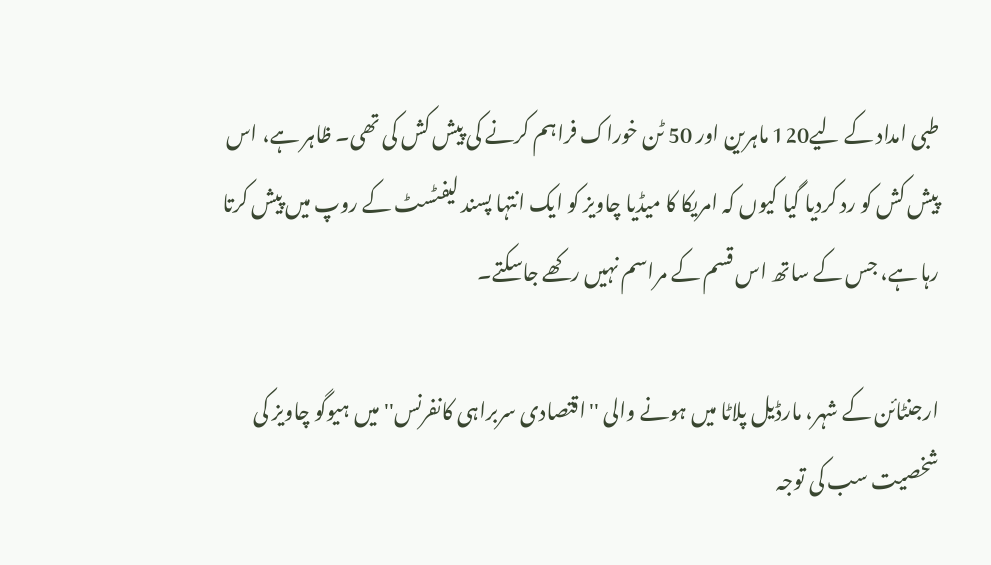طبی امداد کے لیے120 ماہرین اور 50 ٹن خوراک فراہم کرنے کی پیش کش کی تھی۔ ظاہر ہے، اس پیش کش کو رد کردیا گیا کیوں کہ امریکا کا میڈیا چاویز کو ایک انتہا پسند لیفٹسٹ کے روپ میں پیش کرتا رہا ہے، جس کے ساتھ اس قسم کے مراسم نہیں رکھے جاسکتے۔

ارجنٹائن کے شہر، مارڈیل پلاٹا میں ہونے والی ''اقتصادی سربراہی کانفرنس'' میں ہیوگو چاویز کی شخصیت سب کی توجہ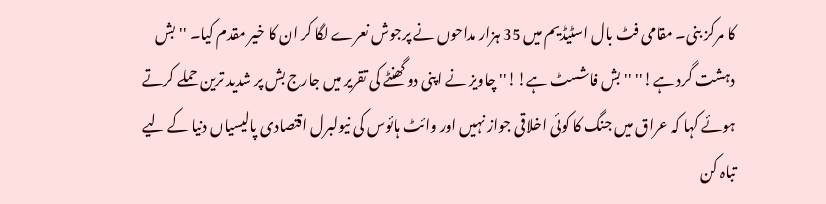کا مرکز بنی۔ مقامی فٹ بال اسٹیڈیم میں 35 ہزار مداحوں نے پرجوش نعرے لگا کر ان کا خیر مقدم کیا۔ ''بش دہشت گرد ہے!'' ''بش فاشسٹ ہے!!'' چاویز نے اپنی دو گھنٹے کی تقریر میں جارج بش پر شدید ترین حملے کرتے ہوئے کہا کہ عراق میں جنگ کا کوئی اخلاقی جواز نہیں اور وائٹ ہائوس کی نیولبرل اقتصادی پالیسیاں دنیا کے لیے تباہ کن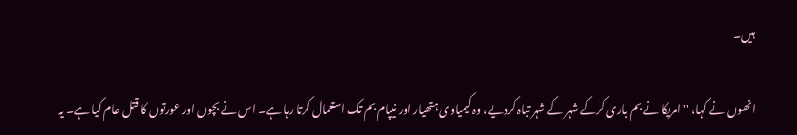ہیں۔

انھوں نے کہا، ''امریکا نے بم باری کرکے شہر کے شہر تباہ کردیے، وہ کیمیاوی ہتھیار اور نیپام بم تک استعمال کرتا رہا ہے۔ اس نے بچوں اور عورتوں کا قتل عام کیا ہے۔ یہ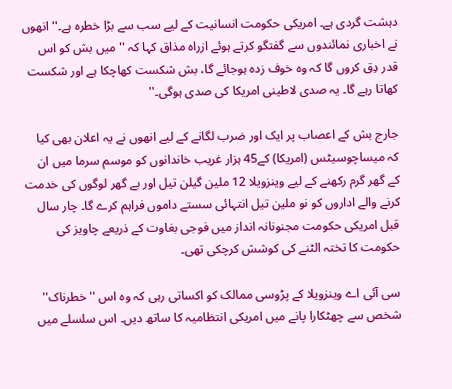دہشت گردی ہے۔ امریکی حکومت انسانیت کے لیے سب سے بڑا خطرہ ہے۔'' انھوں نے اخباری نمائندوں سے گفتگو کرتے ہوئے ازراہ مذاق کہا کہ ''میں بش کو اس قدر دِق کروں گا کہ وہ خوف زدہ ہوجائے گا، بش شکست کھاچکا ہے اور شکست کھاتا رہے گا۔ یہ صدی لاطینی امریکا کی صدی ہوگی۔''

جارج بش کے اعصاب پر ایک اور ضرب لگانے کے لیے انھوں نے یہ اعلان بھی کیا کہ میساچوسیٹس (امریکا) کے45 ہزار غریب خاندانوں کو موسم سرما میں ان کے گھر گرم رکھنے کے لیے وینزویلا 12 ملین گیلن تیل اور بے گھر لوگوں کی خدمت کرنے والے اداروں کو نو ملین تیل انتہائی سستے داموں فراہم کرے گا۔ چار سال قبل امریکی حکومت مجنونانہ انداز میں فوجی بغاوت کے ذریعے چاویز کی حکومت کا تختہ الٹنے کی کوشش کرچکی تھی۔

سی آئی اے وینزویلا کے پڑوسی ممالک کو اکساتی رہی کہ وہ اس ''خطرناک'' شخص سے چھٹکارا پانے میں امریکی انتظامیہ کا ساتھ دیں۔ اس سلسلے میں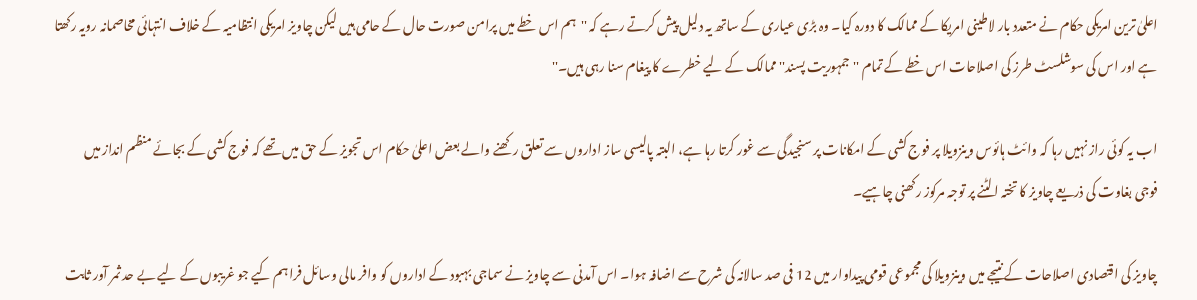اعلیٰ ترین امریکی حکام نے متعدد بار لاطینی امریکا کے ممالک کا دورہ کیا۔ وہ بڑی عیاری کے ساتھ یہ دلیل پیش کرتے رہے کہ ''ہم اس خطے میں پرامن صورت حال کے حامی ہیں لیکن چاویز امریکی انتظامیہ کے خلاف انتہائی مخاصمانہ رویہ رکھتا ہے اور اس کی سوشلسٹ طرز کی اصلاحات اس خطے کے تمام ''جمہوریت پسند'' ممالک کے لیے خطرے کا پیغام سنا رہی ہیں۔''

اب یہ کوئی راز نہیں رہا کہ وائٹ ہائوس وینزویلا پر فوج کشی کے امکانات پر سنجیدگی سے غور کرتا رہا ہے، البتہ پالیسی ساز اداروں سے تعلق رکھنے والے بعض اعلیٰ حکام اس تجویز کے حق میں تھے کہ فوج کشی کے بجائے منظم انداز میں فوجی بغاوت کی ذریعے چاویز کا تختہ الٹنے پر توجہ مرکوز رکھنی چاہیے۔

چاویز کی اقتصادی اصلاحات کے نتیجے میں وینزویلا کی مجموعی قومی پیداوار میں 12 فی صد سالانہ کی شرح سے اضافہ ہوا۔ اس آمدنی سے چاویز نے سماجی بہبود کے اداروں کو وافر مالی وسائل فراہم کیے جو غریبوں کے لیے بے حد ثمر آور ثابت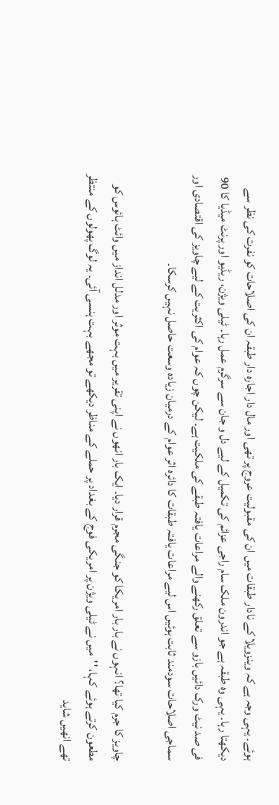ہوئے۔ یہی وجہ ہے کہ وینزویلا کے نادار طبقات میں ان کی مقبولیت عروج پر تھی اور مال دار اجارہ دار طبقہ ان کی اصلاحات کو نفرت کی نظر سے دیکھتا رہا۔ یہی وہ طبقہ ہے جو اندرون ملک سام راجی عزائم کی تکمیل کے لیے دل و جان سے سرگرم عمل رہا۔ ٹیلی ویژن، ریڈیو اور پرنٹ میڈیا کا 90 فی صد نیٹ ورک دائیں بازو سے تعلق رکھنے والے مراعات یافتہ طبقے کی ملکیت ہے۔ لیکن چوں کہ عوام کی اکثریت کے لیے چاویز کی اقتصادی اور سماجی اصلاحات سودمند ثابت ہوئیں اس لیے مراعات یافتہ طبقات کا دائرہ اثر عوام کے درمیان زیادہ وسعت حاصل نہیں کرسکا۔

چاویز کا جرم کیا تھا؟ انہوں نے بار بار امریکا کو جنگی مجرم قرار دیا۔ ایک بار انھوں نے اپنی تقریر میں بہت موثر اور مدلل انداز میں وائٹ ہائوس کو مطعون کرتے ہوئے کہا، ''میں نے ٹیلی ویژن پر امریکی فوج کے بغداد پر حملے کے مناظر دیکھے تو مجھے بہت ہنسی آئی۔ یہ لوگ پھولوں کے منتظر تھے انھیں شاید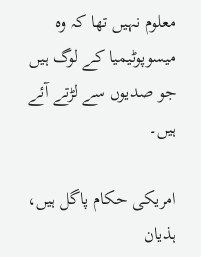معلوم نہیں تھا کہ وہ میسوپوٹیمیا کے لوگ ہیں جو صدیوں سے لڑتے آئے ہیں۔

امریکی حکام پاگل ہیں، ہذیان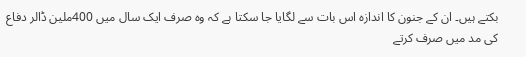بکتے ہیں۔ ان کے جنون کا اندازہ اس بات سے لگایا جا سکتا ہے کہ وہ صرف ایک سال میں 400ملین ڈالر دفاع کی مد میں صرف کرتے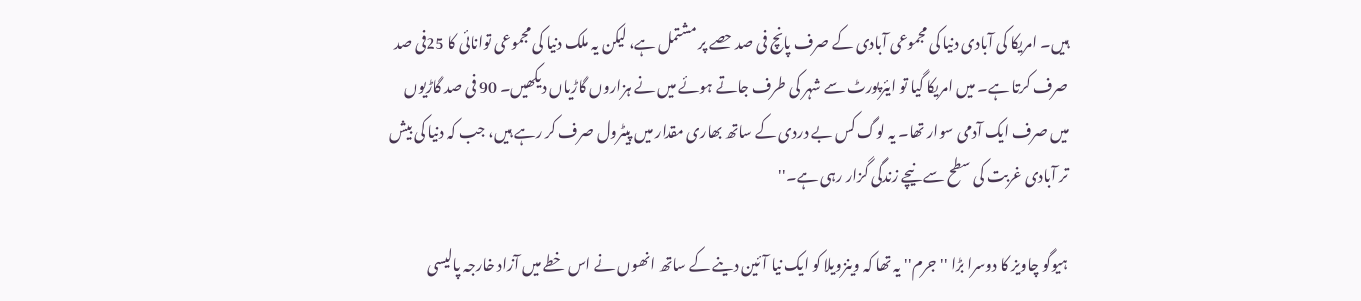ہیں۔ امریکا کی آبادی دنیا کی مجموعی آبادی کے صرف پانچ فی صد حصے پر مشتمل ہے، لیکن یہ ملک دنیا کی مجموعی توانائی کا 25فی صد صرف کرتا ہے۔ میں امریکا گیا تو ایئرپورٹ سے شہر کی طرف جاتے ہوئے میں نے ہزاروں گاڑیاں دیکھیں۔ 90 فی صد گاڑیوں میں صرف ایک آدمی سوار تھا۔ یہ لوگ کس بے دردی کے ساتھ بھاری مقدار میں پیٹرول صرف کر رہے ہیں، جب کہ دنیا کی بیش تر آبادی غربت کی سطح سے نیچے زندگی گزار رہی ہے۔''

ہیوگو چاویز کا دوسرا بڑا ''جرم'' یہ تھا کہ وینزویلا کو ایک نیا آئین دینے کے ساتھ انھوں نے اس خطے میں آزاد خارجہ پالیسی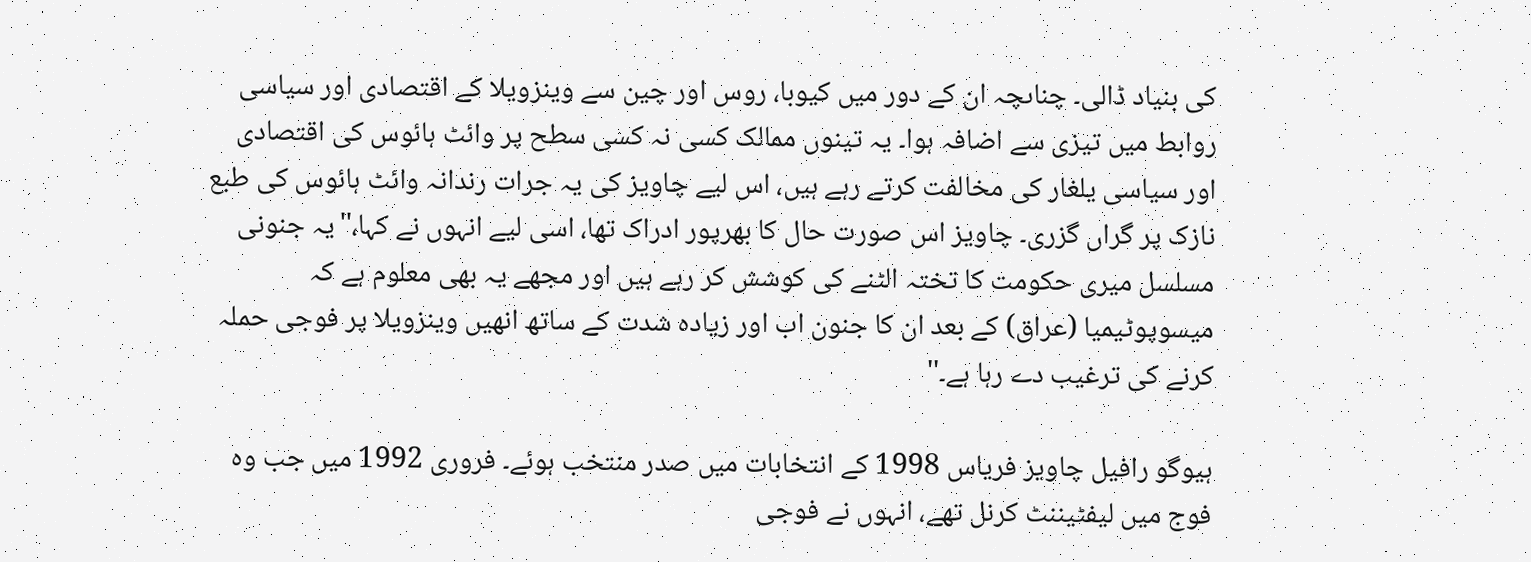کی بنیاد ڈالی۔ چناںچہ ان کے دور میں کیوبا، روس اور چین سے وینزویلا کے اقتصادی اور سیاسی روابط میں تیزی سے اضافہ ہوا۔ یہ تینوں ممالک کسی نہ کسی سطح پر وائٹ ہائوس کی اقتصادی اور سیاسی یلغار کی مخالفت کرتے رہے ہیں، اس لیے چاویز کی یہ جرات رندانہ وائٹ ہائوس کی طبع نازک پر گراں گزری۔ چاویز اس صورت حال کا بھرپور ادراک تھا، اسی لیے انہوں نے کہا،''یہ جنونی مسلسل میری حکومت کا تختہ الٹنے کی کوشش کر رہے ہیں اور مجھے یہ بھی معلوم ہے کہ میسوپوٹیمیا (عراق) کے بعد ان کا جنون اب اور زیادہ شدت کے ساتھ انھیں وینزویلا پر فوجی حملہ کرنے کی ترغیب دے رہا ہے۔''

ہیوگو رافیل چاویز فریاس 1998 کے انتخابات میں صدر منتخب ہوئے۔ فروری 1992 میں جب وہ فوج میں لیفٹیننٹ کرنل تھے، انہوں نے فوجی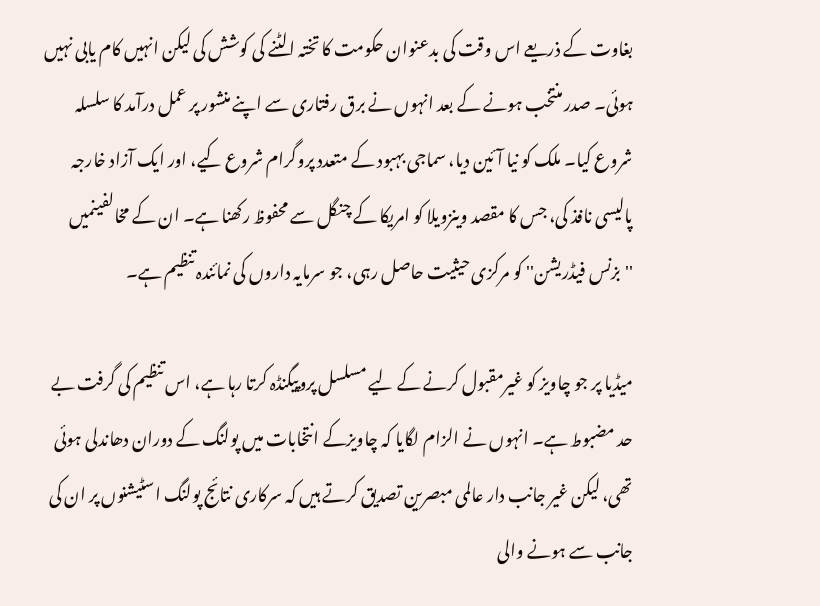بغاوت کے ذریعے اس وقت کی بدعنوان حکومت کا تختہ الٹنے کی کوشش کی لیکن انہیں کام یابی نہیں ہوئی۔ صدر منتخب ہونے کے بعد انہوں نے برق رفتاری سے اپنے منشور پر عمل درآمد کا سلسلہ شروع کیا۔ ملک کو نیا آئین دیا، سماجی بہبود کے متعدد پروگرام شروع کیے، اور ایک آزاد خارجہ پالیسی نافذ کی، جس کا مقصد وینزویلا کو امریکا کے چنگل سے محفوظ رکھنا ہے۔ ان کے مخالفینمیں ''بزنس فیڈریشن'' کو مرکزی حیثیت حاصل رہی، جو سرمایہ داروں کی نمائندہ تنظیم ہے۔

میڈیا پر جو چاویز کو غیرمقبول کرنے کے لیے مسلسل پروپیگنڈہ کرتا رہا ہے، اس تنظیم کی گرفت بے حد مضبوط ہے۔ انہوں نے الزام لگایا کہ چاویزکے انتخابات میں پولنگ کے دوران دھاندلی ہوئی تھی، لیکن غیر جانب دار عالمی مبصرین تصدیق کرتے ہیں کہ سرکاری نتائج پولنگ اسٹیشنوں پر ان کی جانب سے ہونے والی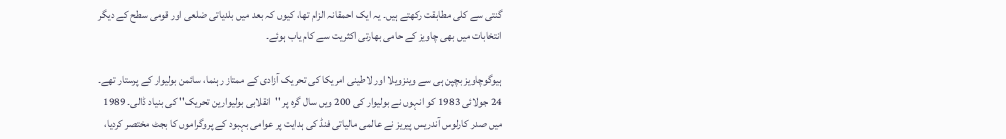گنتی سے کلی مطابقت رکھتے ہیں۔ یہ ایک احمقانہ الزام تھا، کیوں کہ بعد میں بلدیاتی ضلعی اور قومی سطح کے دیگر انتخابات میں بھی چاویز کے حامی بھارتی اکثریت سے کام یاب ہوئے۔

ہیوگوچاویز بچپن ہی سے وینزویلا اور لاطینی امریکا کی تحریک آزادی کے ممتاز رہنما، سائمن بولیوار کے پرستار تھے۔ 24 جولائی 1983 کو انہوں نے بولیوار کی 200 ویں سال گرہ پر ''انقلابی بولیوارین تحریک'' کی بنیاد ڈالی۔ 1989 میں صدر کارلوس آندریس پیریز نے عالمی مالیاتی فنڈ کی ہدایت پر عوامی بہبود کے پروگراموں کا بجٹ مختصر کردیا،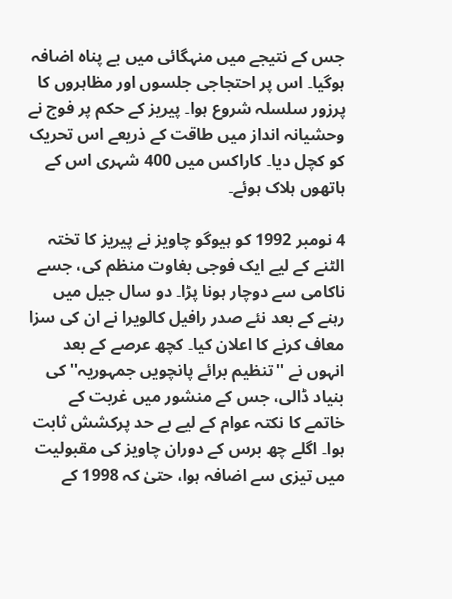جس کے نتیجے میں منہگائی میں بے پناہ اضافہ ہوگیا۔ اس پر احتجاجی جلسوں اور مظاہروں کا پرزور سلسلہ شروع ہوا۔ پیریز کے حکم پر فوج نے وحشیانہ انداز میں طاقت کے ذریعے اس تحریک کو کچل دیا۔ کاراکس میں 400 شہری اس کے ہاتھوں ہلاک ہوئے۔

4 نومبر 1992 کو ہیوگو چاویز نے پیریز کا تختہ الٹنے کے لیے ایک فوجی بغاوت منظم کی، جسے ناکامی سے دوچار ہونا پڑا۔ دو سال جیل میں رہنے کے بعد نئے صدر رافیل کالویرا نے ان کی سزا معاف کرنے کا اعلان کیا۔ کچھ عرصے کے بعد انہوں نے ''تنظیم برائے پانچویں جمہوریہ'' کی بنیاد ڈالی، جس کے منشور میں غربت کے خاتمے کا نکتہ عوام کے لیے بے حد پرکشش ثابت ہوا۔ اگلے چھ برس کے دوران چاویز کی مقبولیت میں تیزی سے اضافہ ہوا، حتیٰ کہ 1998 کے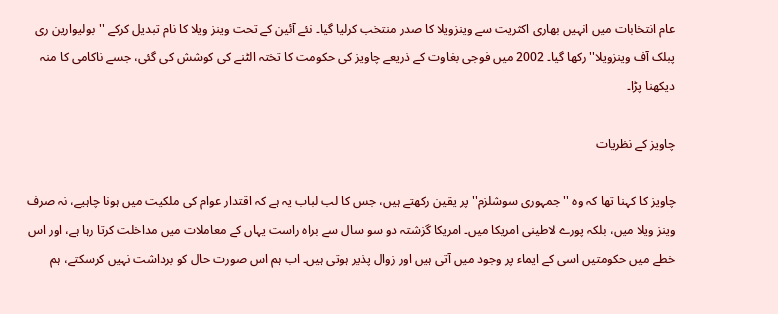عام انتخابات میں انہیں بھاری اکثریت سے وینزویلا کا صدر منتخب کرلیا گیا۔ نئے آئین کے تحت وینز ویلا کا نام تبدیل کرکے ''بولیوارین ری پبلک آف وینزویلا'' رکھا گیا۔ 2002 میں فوجی بغاوت کے ذریعے چاویز کی حکومت کا تختہ الٹنے کی کوشش کی گئی، جسے ناکامی کا منہ دیکھنا پڑا۔

چاویز کے نظریات

چاویز کا کہنا تھا کہ وہ ''جمہوری سوشلزم'' پر یقین رکھتے ہیں، جس کا لب لباب یہ ہے کہ اقتدار عوام کی ملکیت میں ہونا چاہیے، نہ صرف وینز ویلا میں، بلکہ پورے لاطینی امریکا میں۔ امریکا گزشتہ دو سو سال سے براہ راست یہاں کے معاملات میں مداخلت کرتا رہا ہے، اور اس خطے میں حکومتیں اسی کے ایماء پر وجود میں آتی ہیں اور زوال پذیر ہوتی ہیں۔ اب ہم اس صورت حال کو برداشت نہیں کرسکتے، ہم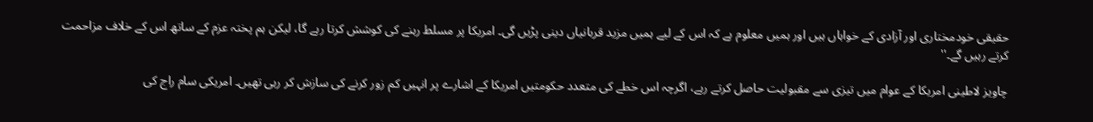حقیقی خودمختاری اور آزادی کے خواہاں ہیں اور ہمیں معلوم ہے کہ اس کے لیے ہمیں مزید قربانیاں دینی پڑیں گی۔ امریکا پر مسلط رہنے کی کوشش کرتا رہے گا، لیکن ہم پختہ عزم کے ساتھ اس کے خلاف مزاحمت کرتے رہیں گے۔''

چاویز لاطینی امریکا کے عوام میں تیزی سے مقبولیت حاصل کرتے رہے، اگرچہ اس خطے کی متعدد حکومتیں امریکا کے اشارے پر انہیں کم زور کرنے کی سازش کر رہی تھیں۔ امریکی سام راج کی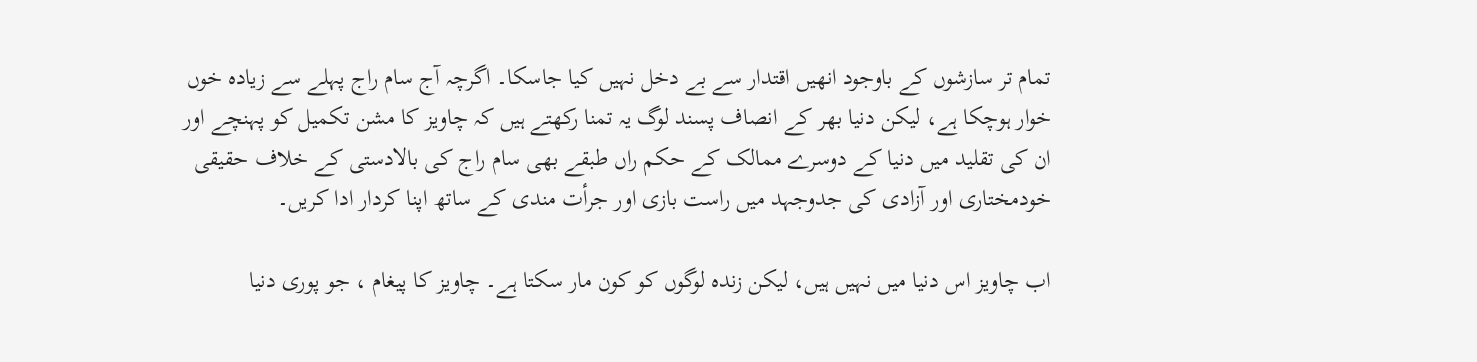تمام تر سازشوں کے باوجود انھیں اقتدار سے بے دخل نہیں کیا جاسکا۔ اگرچہ آج سام راج پہلے سے زیادہ خوں خوار ہوچکا ہے، لیکن دنیا بھر کے انصاف پسند لوگ یہ تمنا رکھتے ہیں کہ چاویز کا مشن تکمیل کو پہنچے اور ان کی تقلید میں دنیا کے دوسرے ممالک کے حکم راں طبقے بھی سام راج کی بالادستی کے خلاف حقیقی خودمختاری اور آزادی کی جدوجہد میں راست بازی اور جرأت مندی کے ساتھ اپنا کردار ادا کریں۔

اب چاویز اس دنیا میں نہیں ہیں، لیکن زندہ لوگوں کو کون مار سکتا ہے۔ چاویز کا پیغام ، جو پوری دنیا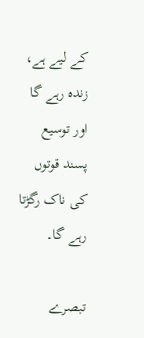کے لیے ہے، زندہ رہے گا اور توسیع پسند قوتوں کی ناک رگڑتا رہے گا۔

تبصرے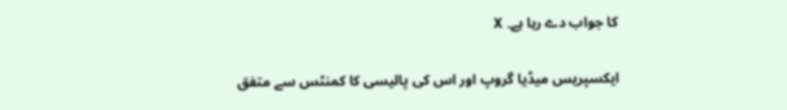کا جواب دے رہا ہے۔ X

ایکسپریس میڈیا گروپ اور اس کی پالیسی کا کمنٹس سے متفق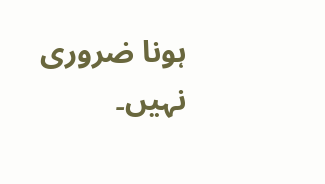ہونا ضروری نہیں۔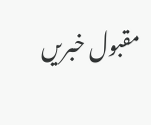مقبول خبریں